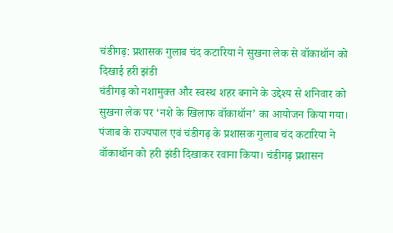चंडीगढ़: प्रशासक गुलाब चंद कटारिया ने सुखना लेक से वॉकाथॉन को दिखाई हरी झंडी
चंडीगढ़ को नशामुक्त और स्वस्थ शहर बनाने के उद्देश्य से शनिवार को सुखना लेक पर ‘नशे के खिलाफ वॉकाथॉन’ का आयोजन किया गया। पंजाब के राज्यपाल एवं चंडीगढ़ के प्रशासक गुलाब चंद कटारिया ने वॉकाथॉन को हरी झंडी दिखाकर रवाना किया। चंडीगढ़ प्रशासन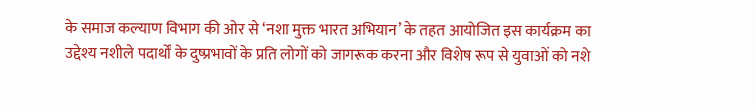के समाज कल्याण विभाग की ओर से ‘नशा मुक्त भारत अभियान’ के तहत आयोजित इस कार्यक्रम का उद्देश्य नशीले पदार्थों के दुष्प्रभावों के प्रति लोगों को जागरूक करना और विशेष रूप से युवाओं को नशे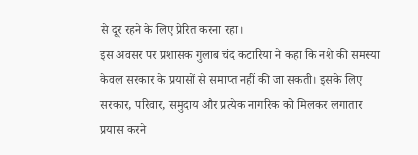से दूर रहने के लिए प्रेरित करना रहा।
इस अवसर पर प्रशासक गुलाब चंद कटारिया ने कहा कि नशे की समस्या केवल सरकार के प्रयासों से समाप्त नहीं की जा सकती। इसके लिए सरकार, परिवार, समुदाय और प्रत्येक नागरिक को मिलकर लगातार प्रयास करने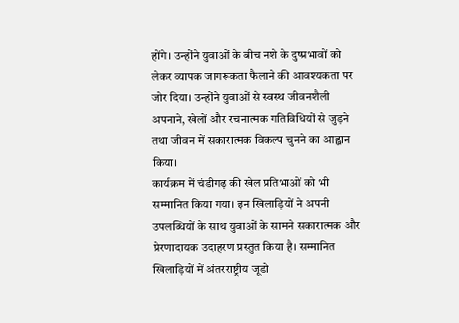होंगे। उन्होंने युवाओं के बीच नशे के दुष्प्रभावों को लेकर व्यापक जागरूकता फैलाने की आवश्यकता पर जोर दिया। उन्होंने युवाओं से स्वस्थ जीवनशैली अपनाने, खेलों और रचनात्मक गतिविधियों से जुड़ने तथा जीवन में सकारात्मक विकल्प चुनने का आह्वान किया।
कार्यक्रम में चंडीगढ़ की खेल प्रतिभाओं को भी सम्मानित किया गया। इन खिलाड़ियों ने अपनी उपलब्धियों के साथ युवाओं के सामने सकारात्मक और प्रेरणादायक उदाहरण प्रस्तुत किया है। सम्मानित खिलाड़ियों में अंतरराष्ट्रीय जूडो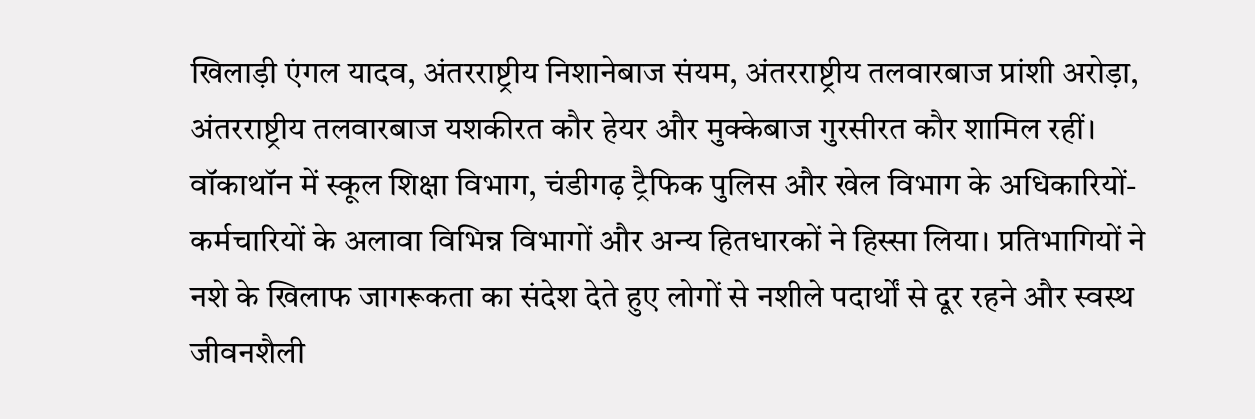खिलाड़ी एंगल यादव, अंतरराष्ट्रीय निशानेबाज संयम, अंतरराष्ट्रीय तलवारबाज प्रांशी अरोड़ा, अंतरराष्ट्रीय तलवारबाज यशकीरत कौर हेयर और मुक्केबाज गुरसीरत कौर शामिल रहीं।
वॉकाथॉन में स्कूल शिक्षा विभाग, चंडीगढ़ ट्रैफिक पुलिस और खेल विभाग के अधिकारियों-कर्मचारियों के अलावा विभिन्न विभागों और अन्य हितधारकों ने हिस्सा लिया। प्रतिभागियों ने नशे के खिलाफ जागरूकता का संदेश देते हुए लोगों से नशीले पदार्थों से दूर रहने और स्वस्थ जीवनशैली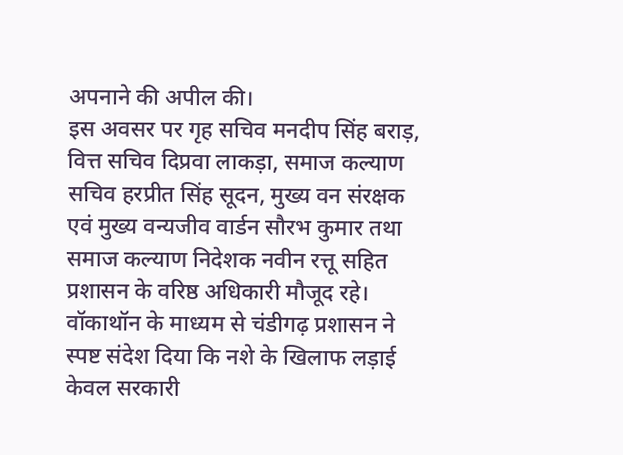अपनाने की अपील की।
इस अवसर पर गृह सचिव मनदीप सिंह बराड़, वित्त सचिव दिप्रवा लाकड़ा, समाज कल्याण सचिव हरप्रीत सिंह सूदन, मुख्य वन संरक्षक एवं मुख्य वन्यजीव वार्डन सौरभ कुमार तथा समाज कल्याण निदेशक नवीन रत्तू सहित प्रशासन के वरिष्ठ अधिकारी मौजूद रहे।
वॉकाथॉन के माध्यम से चंडीगढ़ प्रशासन ने स्पष्ट संदेश दिया कि नशे के खिलाफ लड़ाई केवल सरकारी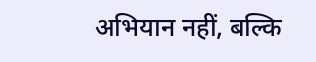अभियान नहीं, बल्कि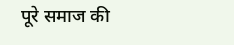पूरे समाज की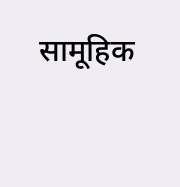सामूहिक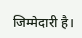जिम्मेदारी है।